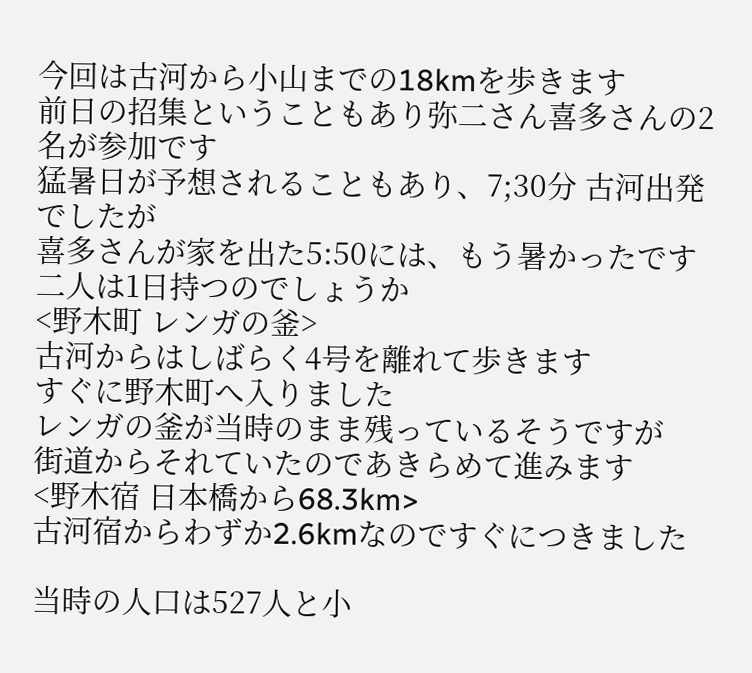今回は古河から小山までの18kmを歩きます
前日の招集ということもあり弥二さん喜多さんの2名が参加です
猛暑日が予想されることもあり、7;30分 古河出発でしたが
喜多さんが家を出た5:50には、もう暑かったです
二人は1日持つのでしょうか
<野木町 レンガの釜>
古河からはしばらく4号を離れて歩きます
すぐに野木町へ入りました
レンガの釜が当時のまま残っているそうですが
街道からそれていたのであきらめて進みます
<野木宿 日本橋から68.3km>
古河宿からわずか2.6kmなのですぐにつきました

当時の人口は527人と小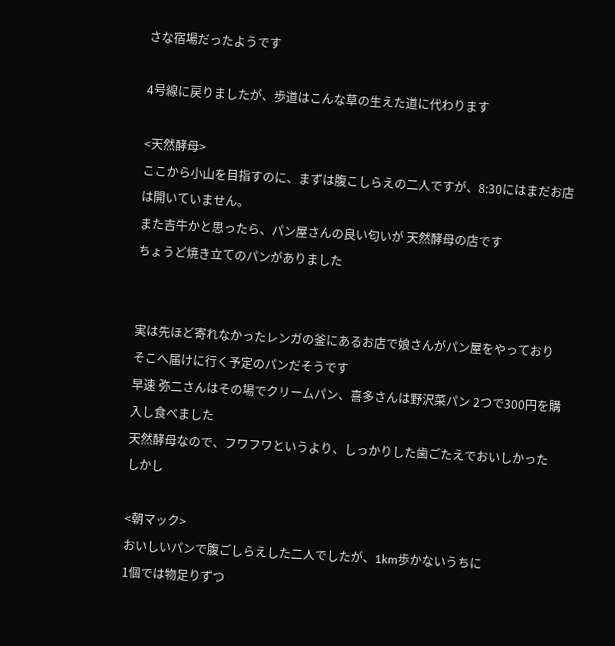さな宿場だったようです

4号線に戻りましたが、歩道はこんな草の生えた道に代わります

<天然酵母>
ここから小山を目指すのに、まずは腹こしらえの二人ですが、8:30にはまだお店は開いていません。
また吉牛かと思ったら、パン屋さんの良い匂いが 天然酵母の店です
ちょうど焼き立てのパンがありました


実は先ほど寄れなかったレンガの釜にあるお店で娘さんがパン屋をやっており
そこへ届けに行く予定のパンだそうです
早速 弥二さんはその場でクリームパン、喜多さんは野沢菜パン 2つで300円を購入し食べました
天然酵母なので、フワフワというより、しっかりした歯ごたえでおいしかった
しかし

<朝マック>
おいしいパンで腹ごしらえした二人でしたが、1km歩かないうちに
1個では物足りずつ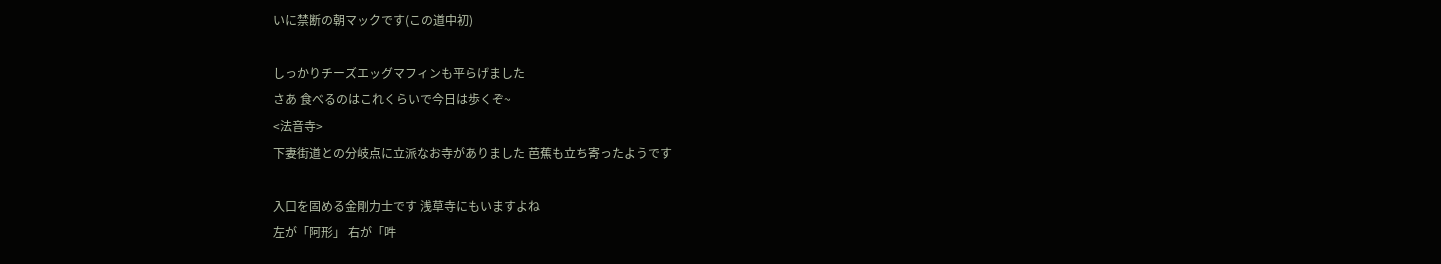いに禁断の朝マックです(この道中初)

しっかりチーズエッグマフィンも平らげました
さあ 食べるのはこれくらいで今日は歩くぞ~
<法音寺>
下妻街道との分岐点に立派なお寺がありました 芭蕉も立ち寄ったようです

入口を固める金剛力士です 浅草寺にもいますよね
左が「阿形」 右が「吽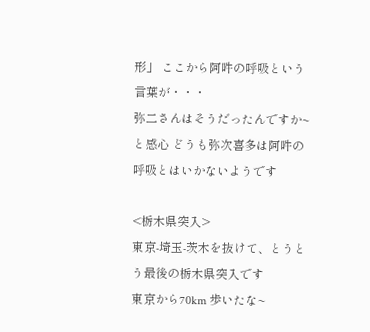形」 ここから阿吽の呼吸という言葉が・・・
弥二さんはそうだったんですか~と感心 どうも弥次喜多は阿吽の呼吸とはいかないようです

<栃木県突入>
東京-埼玉-茨木を抜けて、とうとう最後の栃木県突入です
東京から70km 歩いたな~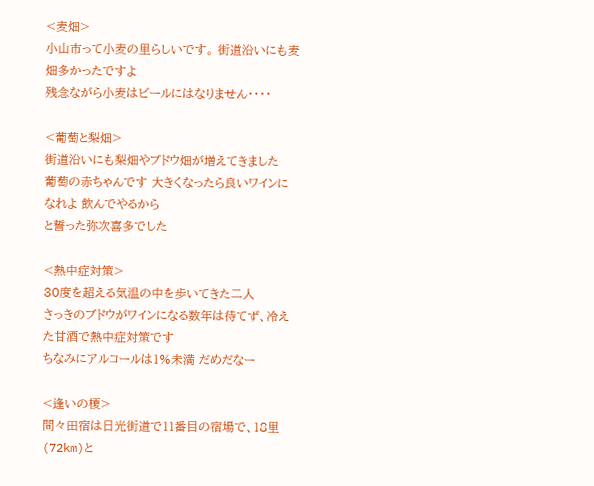<麦畑>
小山市って小麦の里らしいです。 街道沿いにも麦畑多かったですよ
残念ながら小麦はビールにはなりません・・・・

<葡萄と梨畑>
街道沿いにも梨畑やブドウ畑が増えてきました
葡萄の赤ちゃんです 大きくなったら良いワインになれよ 飲んでやるから
と誓った弥次喜多でした

<熱中症対策>
30度を超える気温の中を歩いてきた二人
さっきのブドウがワインになる数年は待てず、冷えた甘酒で熱中症対策です
ちなみにアルコールは1%未満 だめだなー

<逢いの榎>
間々田宿は日光街道で11番目の宿場で、18里(72km)と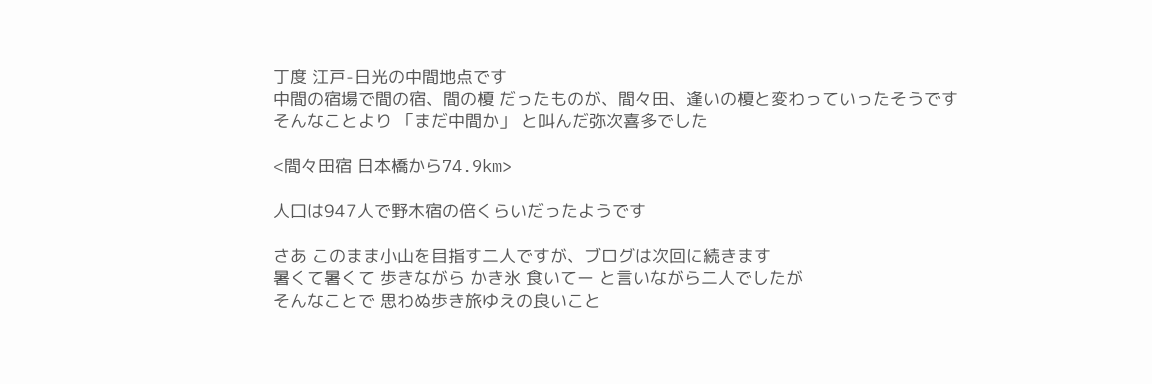丁度 江戸-日光の中間地点です
中間の宿場で間の宿、間の榎 だったものが、間々田、逢いの榎と変わっていったそうです
そんなことより 「まだ中間か」 と叫んだ弥次喜多でした

<間々田宿 日本橋から74.9km>

人口は947人で野木宿の倍くらいだったようです

さあ このまま小山を目指す二人ですが、ブログは次回に続きます
暑くて暑くて 歩きながら かき氷 食いてー と言いながら二人でしたが
そんなことで 思わぬ歩き旅ゆえの良いこと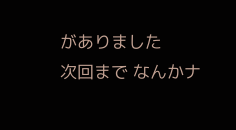がありました
次回まで なんかナ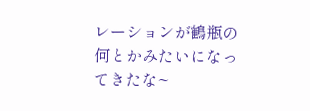レーションが鶴瓶の何とかみたいになってきたな~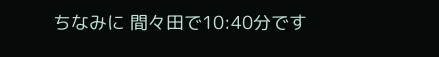ちなみに 間々田で10:40分です